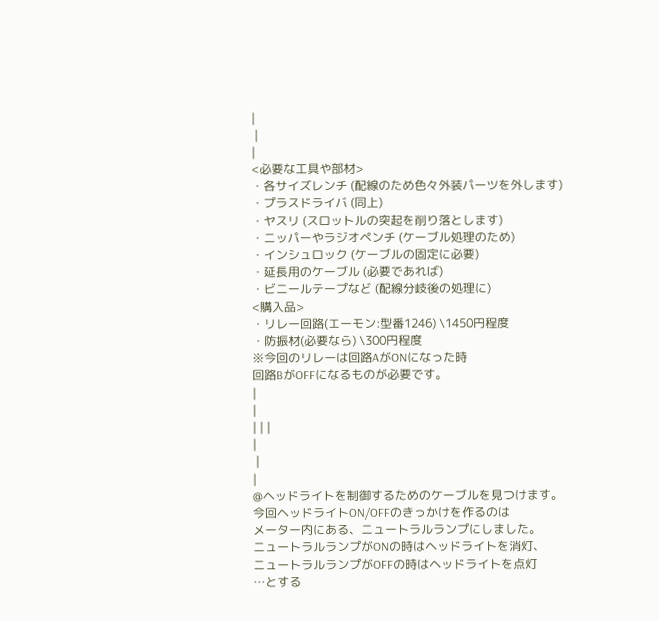|
 |
|
<必要な工具や部材>
・各サイズレンチ (配線のため色々外装パーツを外します)
・プラスドライバ (同上)
・ヤスリ (スロットルの突起を削り落とします)
・ニッパーやラジオペンチ (ケーブル処理のため)
・インシュロック (ケーブルの固定に必要)
・延長用のケーブル (必要であれば)
・ビニールテープなど (配線分岐後の処理に)
<購入品>
・リレー回路(エーモン:型番1246) \1450円程度
・防振材(必要なら) \300円程度
※今回のリレーは回路AがONになった時
回路BがOFFになるものが必要です。
|
|
| | |
|
 |
|
@ヘッドライトを制御するためのケーブルを見つけます。
今回ヘッドライトON/OFFのきっかけを作るのは
メーター内にある、ニュートラルランプにしました。
ニュートラルランプがONの時はヘッドライトを消灯、
ニュートラルランプがOFFの時はヘッドライトを点灯
…とする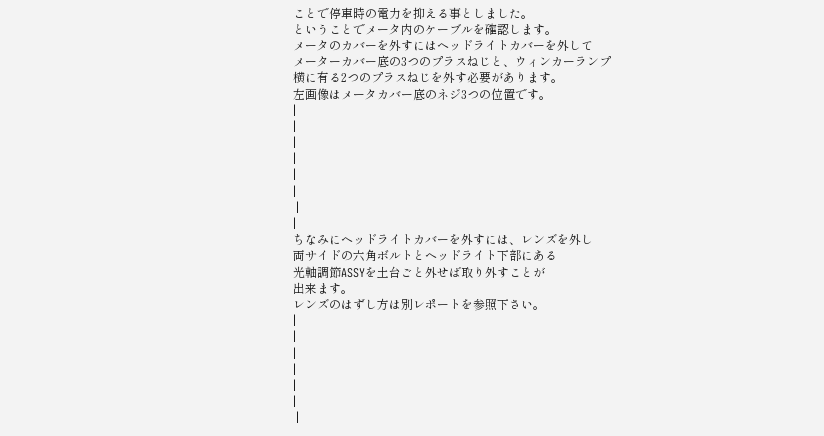ことで停車時の電力を抑える事としました。
ということでメータ内のケーブルを確認します。
メータのカバーを外すにはヘッドライトカバーを外して
メーターカバー底の3つのプラスねじと、ウィンカーランプ
横に有る2つのプラスねじを外す必要があります。
左画像はメータカバー底のネジ3つの位置です。
|
|
|
|
|
|
 |
|
ちなみにヘッドライトカバーを外すには、レンズを外し
両サイドの六角ボルトとヘッドライト下部にある
光軸調節ASSYを土台ごと外せば取り外すことが
出来ます。
レンズのはずし方は別レポートを参照下さい。
|
|
|
|
|
|
 |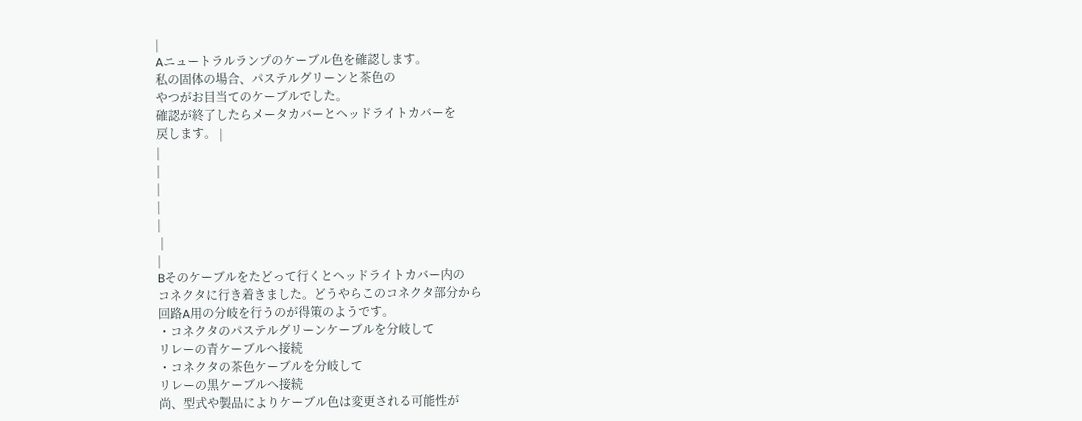|
Aニュートラルランプのケーブル色を確認します。
私の固体の場合、パステルグリーンと茶色の
やつがお目当てのケーブルでした。
確認が終了したらメータカバーとヘッドライトカバーを
戻します。 |
|
|
|
|
|
 |
|
Bそのケーブルをたどって行くとヘッドライトカバー内の
コネクタに行き着きました。どうやらこのコネクタ部分から
回路A用の分岐を行うのが得策のようです。
・コネクタのパステルグリーンケーブルを分岐して
リレーの青ケーブルへ接続
・コネクタの茶色ケーブルを分岐して
リレーの黒ケーブルへ接続
尚、型式や製品によりケーブル色は変更される可能性が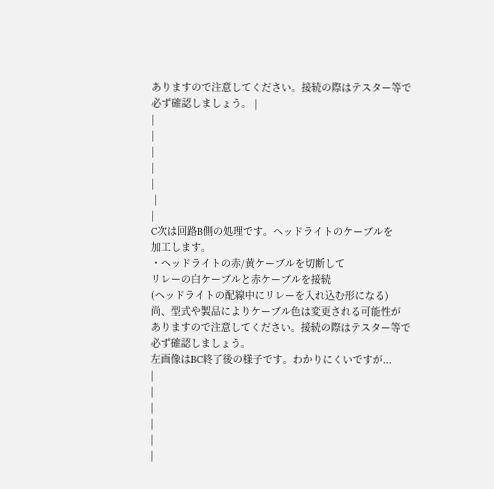ありますので注意してください。接続の際はテスター等で
必ず確認しましょう。 |
|
|
|
|
|
 |
|
C次は回路B側の処理です。ヘッドライトのケーブルを
加工します。
・ヘッドライトの赤/黄ケーブルを切断して
リレーの白ケーブルと赤ケーブルを接続
(ヘッドライトの配線中にリレーを入れ込む形になる)
尚、型式や製品によりケーブル色は変更される可能性が
ありますので注意してください。接続の際はテスター等で
必ず確認しましょう。
左画像はBC終了後の様子です。わかりにくいですが...
|
|
|
|
|
|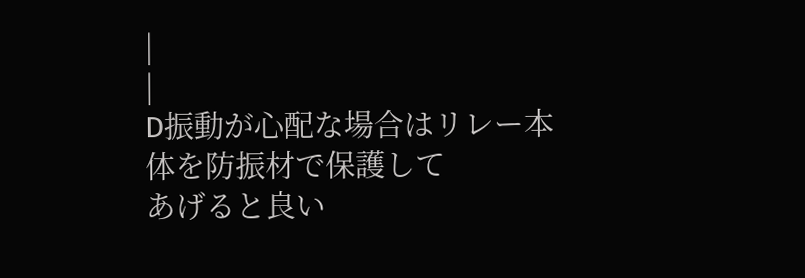|
|
D振動が心配な場合はリレー本体を防振材で保護して
あげると良い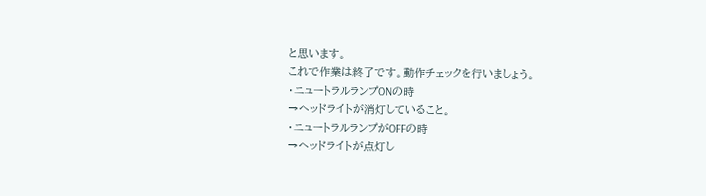と思います。
これで作業は終了です。動作チェックを行いましょう。
・ニュートラルランプONの時
→ヘッドライトが消灯していること。
・ニュートラルランプがOFFの時
→ヘッドライトが点灯し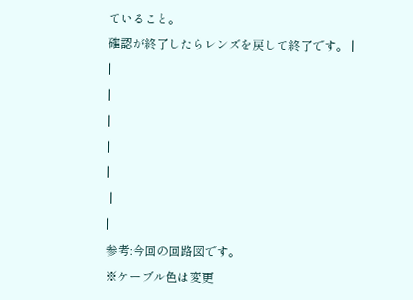ていること。
確認が終了したらレンズを戻して終了です。 |
|
|
|
|
|
 |
|
参考:今回の回路図です。
※ケーブル色は変更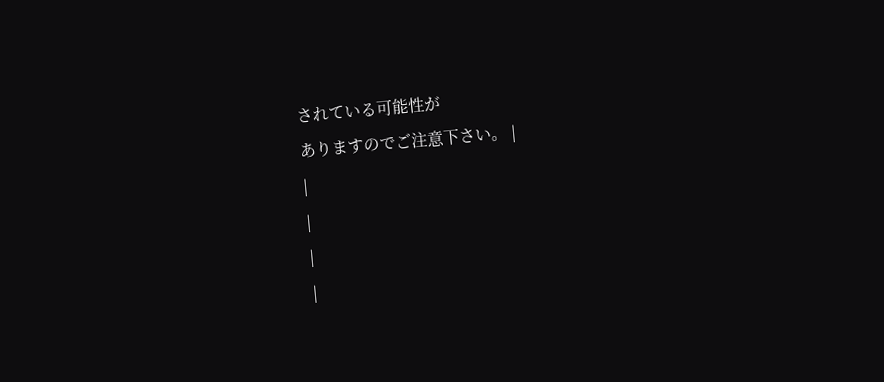されている可能性が
ありますのでご注意下さい。 |
|
|
|
|